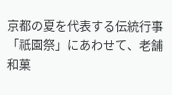京都の夏を代表する伝統行事「祇園祭」にあわせて、老舗和菓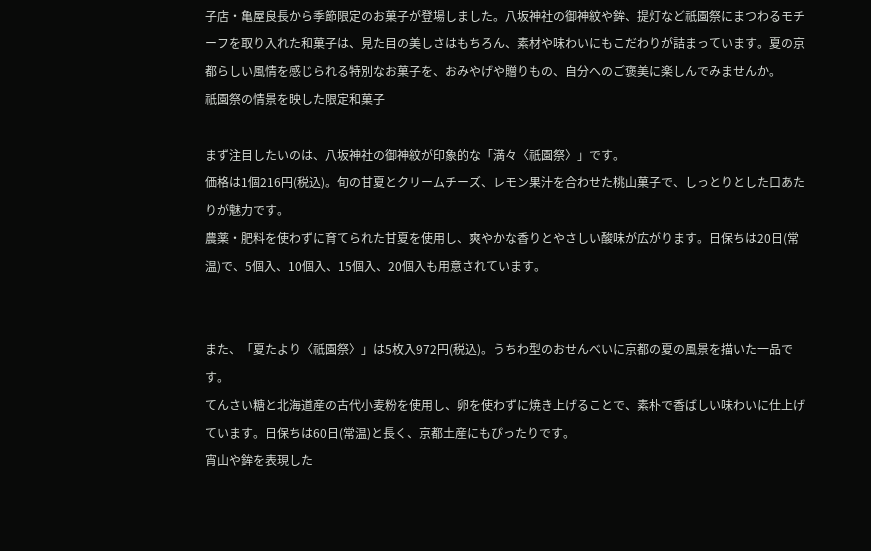子店・亀屋良長から季節限定のお菓子が登場しました。八坂神社の御神紋や鉾、提灯など祇園祭にまつわるモチーフを取り入れた和菓子は、見た目の美しさはもちろん、素材や味わいにもこだわりが詰まっています。夏の京都らしい風情を感じられる特別なお菓子を、おみやげや贈りもの、自分へのご褒美に楽しんでみませんか。
祇園祭の情景を映した限定和菓子

まず注目したいのは、八坂神社の御神紋が印象的な「満々〈祇園祭〉」です。
価格は1個216円(税込)。旬の甘夏とクリームチーズ、レモン果汁を合わせた桃山菓子で、しっとりとした口あたりが魅力です。
農薬・肥料を使わずに育てられた甘夏を使用し、爽やかな香りとやさしい酸味が広がります。日保ちは20日(常温)で、5個入、10個入、15個入、20個入も用意されています。


また、「夏たより〈祇園祭〉」は5枚入972円(税込)。うちわ型のおせんべいに京都の夏の風景を描いた一品です。
てんさい糖と北海道産の古代小麦粉を使用し、卵を使わずに焼き上げることで、素朴で香ばしい味わいに仕上げています。日保ちは60日(常温)と長く、京都土産にもぴったりです。
宵山や鉾を表現した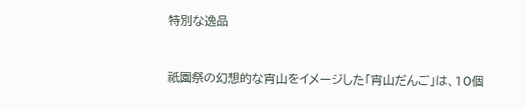特別な逸品


祇園祭の幻想的な宵山をイメージした「宵山だんご」は、10個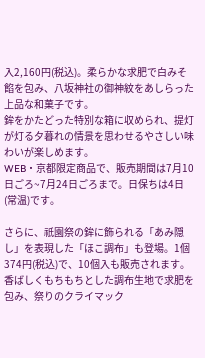入2,160円(税込)。柔らかな求肥で白みそ餡を包み、八坂神社の御神紋をあしらった上品な和菓子です。
鉾をかたどった特別な箱に収められ、提灯が灯る夕暮れの情景を思わせるやさしい味わいが楽しめます。
WEB・京都限定商品で、販売期間は7月10日ごろ~7月24日ごろまで。日保ちは4日(常温)です。

さらに、祇園祭の鉾に飾られる「あみ隠し」を表現した「ほこ調布」も登場。1個374円(税込)で、10個入も販売されます。
香ばしくもちもちとした調布生地で求肥を包み、祭りのクライマック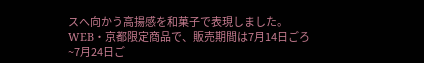スへ向かう高揚感を和菓子で表現しました。
WEB・京都限定商品で、販売期間は7月14日ごろ~7月24日ご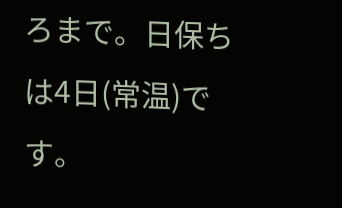ろまで。日保ちは4日(常温)です。